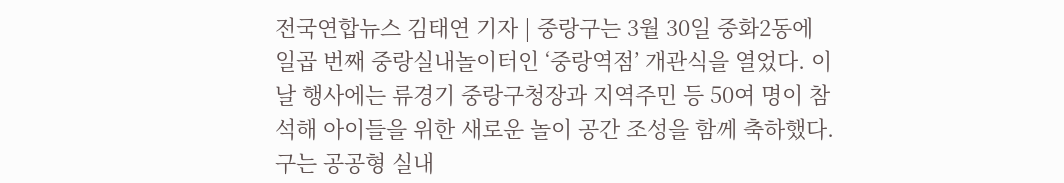전국연합뉴스 김태연 기자 | 중랑구는 3월 30일 중화2동에 일곱 번째 중랑실내놀이터인 ‘중랑역점’ 개관식을 열었다. 이날 행사에는 류경기 중랑구청장과 지역주민 등 50여 명이 참석해 아이들을 위한 새로운 놀이 공간 조성을 함께 축하했다. 구는 공공형 실내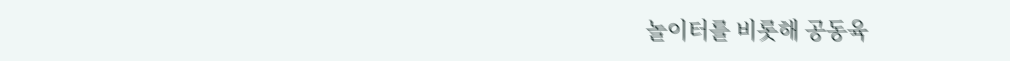놀이터를 비롯해 공동육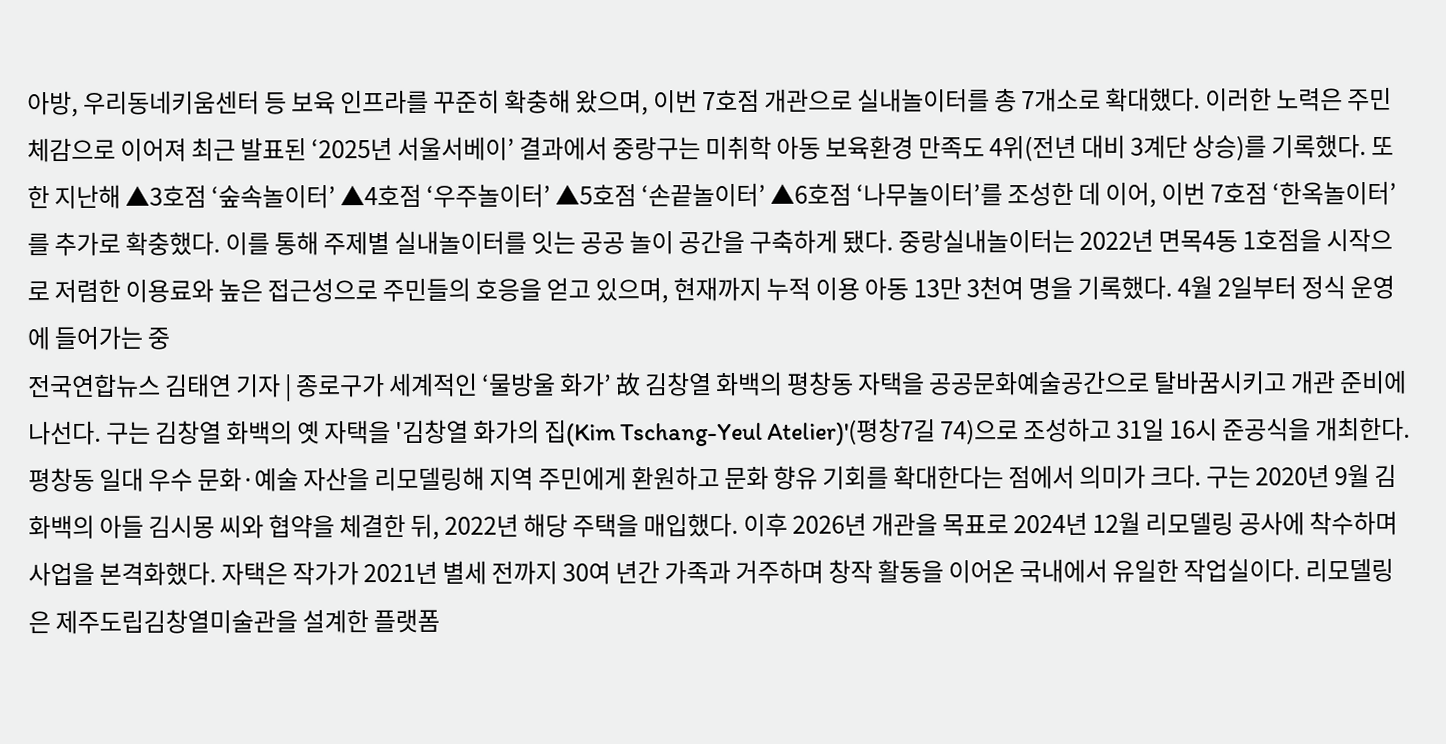아방, 우리동네키움센터 등 보육 인프라를 꾸준히 확충해 왔으며, 이번 7호점 개관으로 실내놀이터를 총 7개소로 확대했다. 이러한 노력은 주민 체감으로 이어져 최근 발표된 ‘2025년 서울서베이’ 결과에서 중랑구는 미취학 아동 보육환경 만족도 4위(전년 대비 3계단 상승)를 기록했다. 또한 지난해 ▲3호점 ‘숲속놀이터’ ▲4호점 ‘우주놀이터’ ▲5호점 ‘손끝놀이터’ ▲6호점 ‘나무놀이터’를 조성한 데 이어, 이번 7호점 ‘한옥놀이터’를 추가로 확충했다. 이를 통해 주제별 실내놀이터를 잇는 공공 놀이 공간을 구축하게 됐다. 중랑실내놀이터는 2022년 면목4동 1호점을 시작으로 저렴한 이용료와 높은 접근성으로 주민들의 호응을 얻고 있으며, 현재까지 누적 이용 아동 13만 3천여 명을 기록했다. 4월 2일부터 정식 운영에 들어가는 중
전국연합뉴스 김태연 기자 | 종로구가 세계적인 ‘물방울 화가’ 故 김창열 화백의 평창동 자택을 공공문화예술공간으로 탈바꿈시키고 개관 준비에 나선다. 구는 김창열 화백의 옛 자택을 '김창열 화가의 집(Kim Tschang-Yeul Atelier)'(평창7길 74)으로 조성하고 31일 16시 준공식을 개최한다. 평창동 일대 우수 문화·예술 자산을 리모델링해 지역 주민에게 환원하고 문화 향유 기회를 확대한다는 점에서 의미가 크다. 구는 2020년 9월 김 화백의 아들 김시몽 씨와 협약을 체결한 뒤, 2022년 해당 주택을 매입했다. 이후 2026년 개관을 목표로 2024년 12월 리모델링 공사에 착수하며 사업을 본격화했다. 자택은 작가가 2021년 별세 전까지 30여 년간 가족과 거주하며 창작 활동을 이어온 국내에서 유일한 작업실이다. 리모델링은 제주도립김창열미술관을 설계한 플랫폼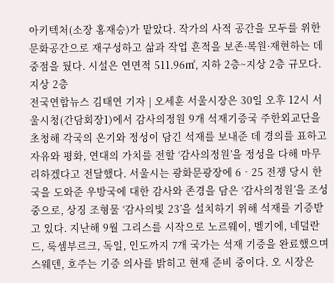아키텍처(소장 홍재승)가 맡았다. 작가의 사적 공간을 모두를 위한 문화공간으로 재구성하고 삶과 작업 흔적을 보존·복원·재현하는 데 중점을 뒀다. 시설은 연면적 511.96㎡, 지하 2층~지상 2층 규모다. 지상 2층
전국연합뉴스 김태연 기자 | 오세훈 서울시장은 30일 오후 12시 서울시청(간담회장1)에서 감사의정원 9개 석재기증국 주한외교단을 초청해 각국의 온기와 정성이 담긴 석재를 보내준 데 경의를 표하고 자유와 평화, 연대의 가치를 전할 ‘감사의정원’을 정성을 다해 마무리하겠다고 전달했다. 서울시는 광화문광장에 6‧25 전쟁 당시 한국을 도와준 우방국에 대한 감사와 존경을 담은 ‘감사의정원’을 조성 중으로, 상징 조형물 ‘감사의빛 23’을 설치하기 위해 석재를 기증받고 있다. 지난해 9월 그리스를 시작으로 노르웨이, 벨기에, 네덜란드, 룩셈부르크, 독일, 인도까지 7개 국가는 석재 기증을 완료했으며 스웨덴, 호주는 기증 의사를 밝히고 현재 준비 중이다. 오 시장은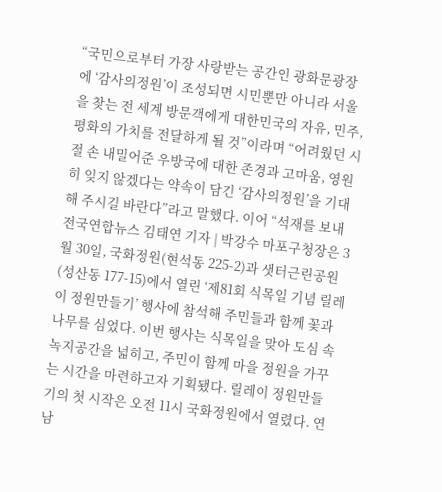“국민으로부터 가장 사랑받는 공간인 광화문광장에 ‘감사의정원’이 조성되면 시민뿐만 아니라 서울을 찾는 전 세계 방문객에게 대한민국의 자유, 민주, 평화의 가치를 전달하게 될 것”이라며 “어려웠던 시절 손 내밀어준 우방국에 대한 존경과 고마움, 영원히 잊지 않겠다는 약속이 담긴 ‘감사의정원’을 기대해 주시길 바란다”라고 말했다. 이어 “석재를 보내
전국연합뉴스 김태연 기자 | 박강수 마포구청장은 3월 30일, 국화정원(현석동 225-2)과 샛터근린공원(성산동 177-15)에서 열린 ‘제81회 식목일 기념 릴레이 정원만들기’ 행사에 참석해 주민들과 함께 꽃과 나무를 심었다. 이번 행사는 식목일을 맞아 도심 속 녹지공간을 넓히고, 주민이 함께 마을 정원을 가꾸는 시간을 마련하고자 기획됐다. 릴레이 정원만들기의 첫 시작은 오전 11시 국화정원에서 열렸다. 연남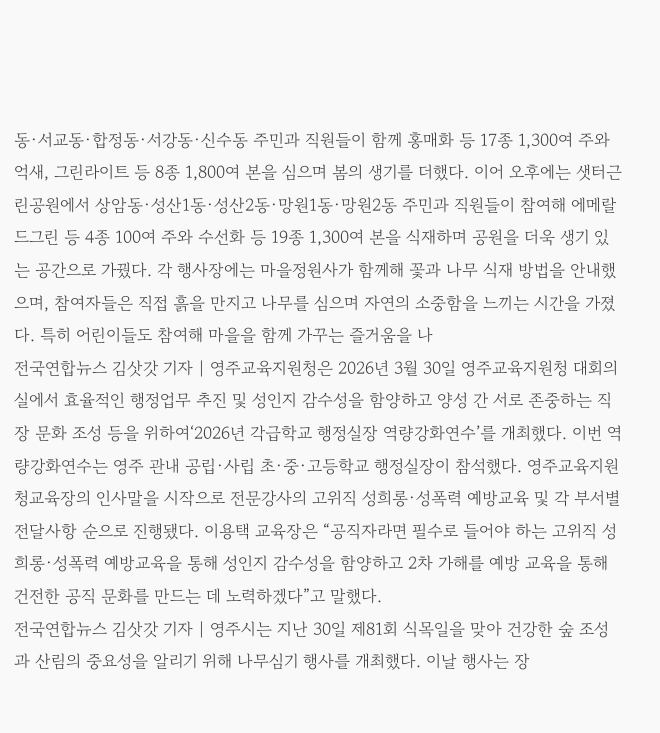동·서교동·합정동·서강동·신수동 주민과 직원들이 함께 홍매화 등 17종 1,300여 주와 억새, 그린라이트 등 8종 1,800여 본을 심으며 봄의 생기를 더했다. 이어 오후에는 샛터근린공원에서 상암동·성산1동·성산2동·망원1동·망원2동 주민과 직원들이 참여해 에메랄드그린 등 4종 100여 주와 수선화 등 19종 1,300여 본을 식재하며 공원을 더욱 생기 있는 공간으로 가꿨다. 각 행사장에는 마을정원사가 함께해 꽃과 나무 식재 방법을 안내했으며, 참여자들은 직접 흙을 만지고 나무를 심으며 자연의 소중함을 느끼는 시간을 가졌다. 특히 어린이들도 참여해 마을을 함께 가꾸는 즐거움을 나
전국연합뉴스 김삿갓 기자 | 영주교육지원청은 2026년 3월 30일 영주교육지원청 대회의실에서 효율적인 행정업무 추진 및 성인지 감수성을 함양하고 양성 간 서로 존중하는 직장 문화 조성 등을 위하여‘2026년 각급학교 행정실장 역량강화연수’를 개최했다. 이번 역량강화연수는 영주 관내 공립·사립 초·중·고등학교 행정실장이 참석했다. 영주교육지원청교육장의 인사말을 시작으로 전문강사의 고위직 성희롱·성폭력 예방교육 및 각 부서별 전달사항 순으로 진행됐다. 이용택 교육장은 “공직자라면 필수로 들어야 하는 고위직 성희롱·성폭력 예방교육을 통해 성인지 감수성을 함양하고 2차 가해를 예방 교육을 통해 건전한 공직 문화를 만드는 데 노력하겠다”고 말했다.
전국연합뉴스 김삿갓 기자 | 영주시는 지난 30일 제81회 식목일을 맞아 건강한 숲 조성과 산림의 중요성을 알리기 위해 나무심기 행사를 개최했다. 이날 행사는 장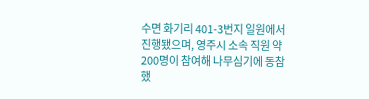수면 화기리 401-3번지 일원에서 진행됐으며, 영주시 소속 직원 약 200명이 참여해 나무심기에 동참했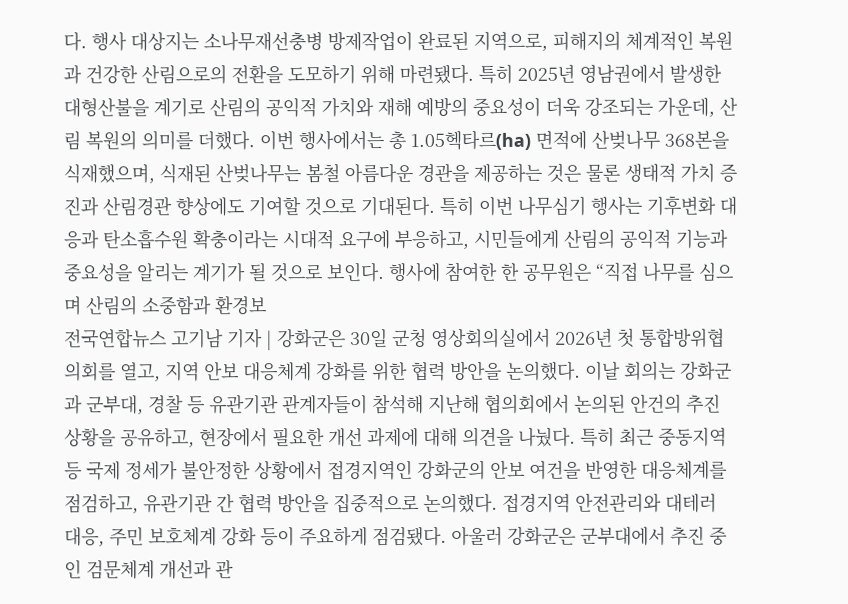다. 행사 대상지는 소나무재선충병 방제작업이 완료된 지역으로, 피해지의 체계적인 복원과 건강한 산림으로의 전환을 도모하기 위해 마련됐다. 특히 2025년 영남권에서 발생한 대형산불을 계기로 산림의 공익적 가치와 재해 예방의 중요성이 더욱 강조되는 가운데, 산림 복원의 의미를 더했다. 이번 행사에서는 총 1.05헥타르(ha) 면적에 산벚나무 368본을 식재했으며, 식재된 산벚나무는 봄철 아름다운 경관을 제공하는 것은 물론 생태적 가치 증진과 산림경관 향상에도 기여할 것으로 기대된다. 특히 이번 나무심기 행사는 기후변화 대응과 탄소흡수원 확충이라는 시대적 요구에 부응하고, 시민들에게 산림의 공익적 기능과 중요성을 알리는 계기가 될 것으로 보인다. 행사에 참여한 한 공무원은 “직접 나무를 심으며 산림의 소중함과 환경보
전국연합뉴스 고기남 기자 | 강화군은 30일 군청 영상회의실에서 2026년 첫 통합방위협의회를 열고, 지역 안보 대응체계 강화를 위한 협력 방안을 논의했다. 이날 회의는 강화군과 군부대, 경찰 등 유관기관 관계자들이 참석해 지난해 협의회에서 논의된 안건의 추진 상황을 공유하고, 현장에서 필요한 개선 과제에 대해 의견을 나눴다. 특히 최근 중동지역 등 국제 정세가 불안정한 상황에서 접경지역인 강화군의 안보 여건을 반영한 대응체계를 점검하고, 유관기관 간 협력 방안을 집중적으로 논의했다. 접경지역 안전관리와 대테러 대응, 주민 보호체계 강화 등이 주요하게 점검됐다. 아울러 강화군은 군부대에서 추진 중인 검문체계 개선과 관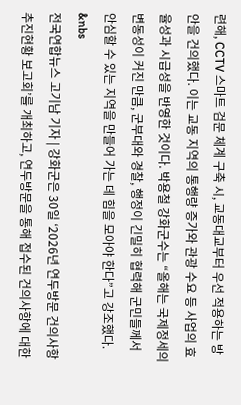련해, CCTV 스마트 검문 체계 구축 시, 교동대교부터 우선 적용하는 방안을 건의했다. 이는 교동 지역의 통행량 증가와 관광 수요 등 사업의 효율성과 시급성을 반영한 것이다. 박용철 강화군수는 “올해는 국제정세의 변동성이 커진 만큼, 군부대와 경찰, 행정이 긴밀히 협력해 군민들께서 안심할 수 있는 지역을 만들어 가는 데 힘을 모아야 한다”고 강조했다. &nbs
전국연합뉴스 고기남 기자 | 강화군은 30일 ‘2026년 연두방문 건의사항 추진현황 보고회’를 개최하고, 연두방문을 통해 접수된 건의사항에 대한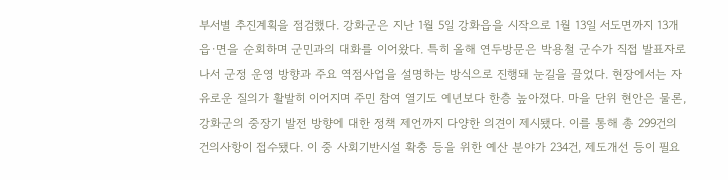부서별 추진계획을 점검했다. 강화군은 지난 1월 5일 강화읍을 시작으로 1월 13일 서도면까지 13개 읍·면을 순회하며 군민과의 대화를 이어왔다. 특히 올해 연두방문은 박용철 군수가 직접 발표자로 나서 군정 운영 방향과 주요 역점사업을 설명하는 방식으로 진행돼 눈길을 끌었다. 현장에서는 자유로운 질의가 활발히 이어지며 주민 참여 열기도 예년보다 한층 높아졌다. 마을 단위 현안은 물론, 강화군의 중장기 발전 방향에 대한 정책 제언까지 다양한 의견이 제시됐다. 이를 통해 총 299건의 건의사항이 접수됐다. 이 중 사회기반시설 확충 등을 위한 예산 분야가 234건, 제도개선 등이 필요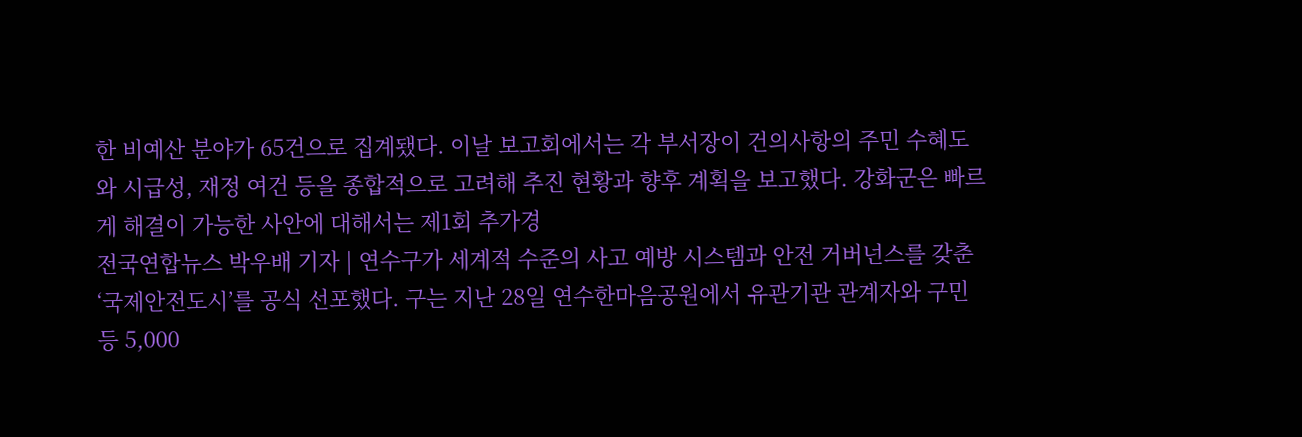한 비예산 분야가 65건으로 집계됐다. 이날 보고회에서는 각 부서장이 건의사항의 주민 수혜도와 시급성, 재정 여건 등을 종합적으로 고려해 추진 현황과 향후 계획을 보고했다. 강화군은 빠르게 해결이 가능한 사안에 대해서는 제1회 추가경
전국연합뉴스 박우배 기자 | 연수구가 세계적 수준의 사고 예방 시스템과 안전 거버넌스를 갖춘 ‘국제안전도시’를 공식 선포했다. 구는 지난 28일 연수한마음공원에서 유관기관 관계자와 구민 등 5,000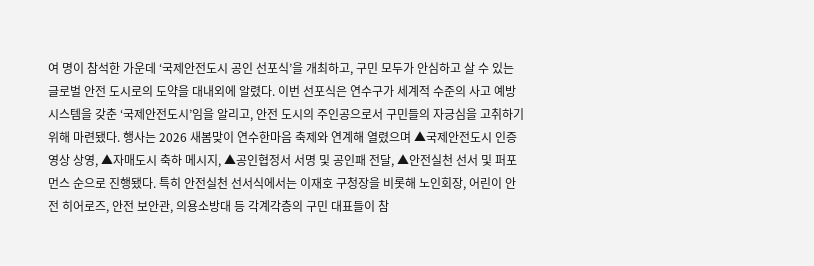여 명이 참석한 가운데 ‘국제안전도시 공인 선포식’을 개최하고, 구민 모두가 안심하고 살 수 있는 글로벌 안전 도시로의 도약을 대내외에 알렸다. 이번 선포식은 연수구가 세계적 수준의 사고 예방 시스템을 갖춘 ‘국제안전도시’임을 알리고, 안전 도시의 주인공으로서 구민들의 자긍심을 고취하기 위해 마련됐다. 행사는 2026 새봄맞이 연수한마음 축제와 연계해 열렸으며 ▲국제안전도시 인증 영상 상영, ▲자매도시 축하 메시지, ▲공인협정서 서명 및 공인패 전달, ▲안전실천 선서 및 퍼포먼스 순으로 진행됐다. 특히 안전실천 선서식에서는 이재호 구청장을 비롯해 노인회장, 어린이 안전 히어로즈, 안전 보안관, 의용소방대 등 각계각층의 구민 대표들이 참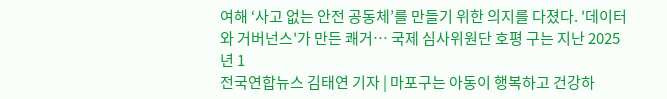여해 ‘사고 없는 안전 공동체’를 만들기 위한 의지를 다졌다. '데이터와 거버넌스'가 만든 쾌거… 국제 심사위원단 호평 구는 지난 2025년 1
전국연합뉴스 김태연 기자 | 마포구는 아동이 행복하고 건강하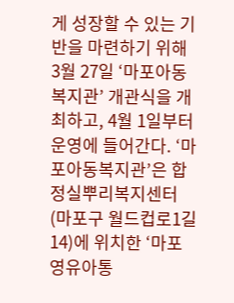게 성장할 수 있는 기반을 마련하기 위해 3월 27일 ‘마포아동복지관’ 개관식을 개최하고, 4월 1일부터 운영에 들어간다. ‘마포아동복지관’은 합정실뿌리복지센터(마포구 월드컵로1길 14)에 위치한 ‘마포영유아통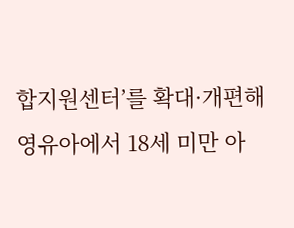합지원센터’를 확대·개편해 영유아에서 18세 미만 아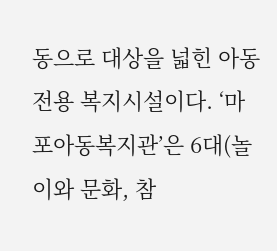동으로 대상을 넓힌 아동전용 복지시설이다. ‘마포아동복지관’은 6대(놀이와 문화, 참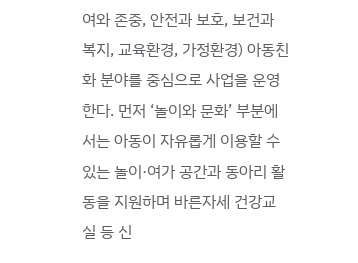여와 존중, 안전과 보호, 보건과 복지, 교육환경, 가정환경) 아동친화 분야를 중심으로 사업을 운영한다. 먼저 ‘놀이와 문화’ 부분에서는 아동이 자유롭게 이용할 수 있는 놀이·여가 공간과 동아리 활동을 지원하며 바른자세 건강교실 등 신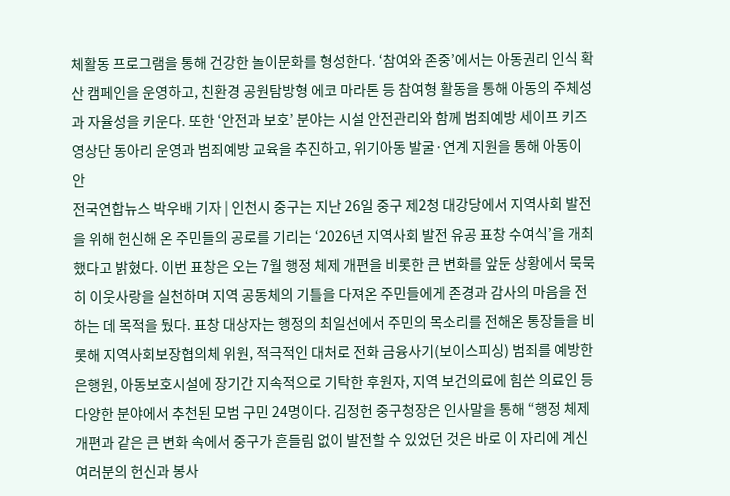체활동 프로그램을 통해 건강한 놀이문화를 형성한다. ‘참여와 존중’에서는 아동권리 인식 확산 캠페인을 운영하고, 친환경 공원탐방형 에코 마라톤 등 참여형 활동을 통해 아동의 주체성과 자율성을 키운다. 또한 ‘안전과 보호’ 분야는 시설 안전관리와 함께 범죄예방 세이프 키즈 영상단 동아리 운영과 범죄예방 교육을 추진하고, 위기아동 발굴·연계 지원을 통해 아동이 안
전국연합뉴스 박우배 기자 | 인천시 중구는 지난 26일 중구 제2청 대강당에서 지역사회 발전을 위해 헌신해 온 주민들의 공로를 기리는 ‘2026년 지역사회 발전 유공 표창 수여식’을 개최했다고 밝혔다. 이번 표창은 오는 7월 행정 체제 개편을 비롯한 큰 변화를 앞둔 상황에서 묵묵히 이웃사랑을 실천하며 지역 공동체의 기틀을 다져온 주민들에게 존경과 감사의 마음을 전하는 데 목적을 뒀다. 표창 대상자는 행정의 최일선에서 주민의 목소리를 전해온 통장들을 비롯해 지역사회보장협의체 위원, 적극적인 대처로 전화 금융사기(보이스피싱) 범죄를 예방한 은행원, 아동보호시설에 장기간 지속적으로 기탁한 후원자, 지역 보건의료에 힘쓴 의료인 등 다양한 분야에서 추천된 모범 구민 24명이다. 김정헌 중구청장은 인사말을 통해 “행정 체제 개편과 같은 큰 변화 속에서 중구가 흔들림 없이 발전할 수 있었던 것은 바로 이 자리에 계신 여러분의 헌신과 봉사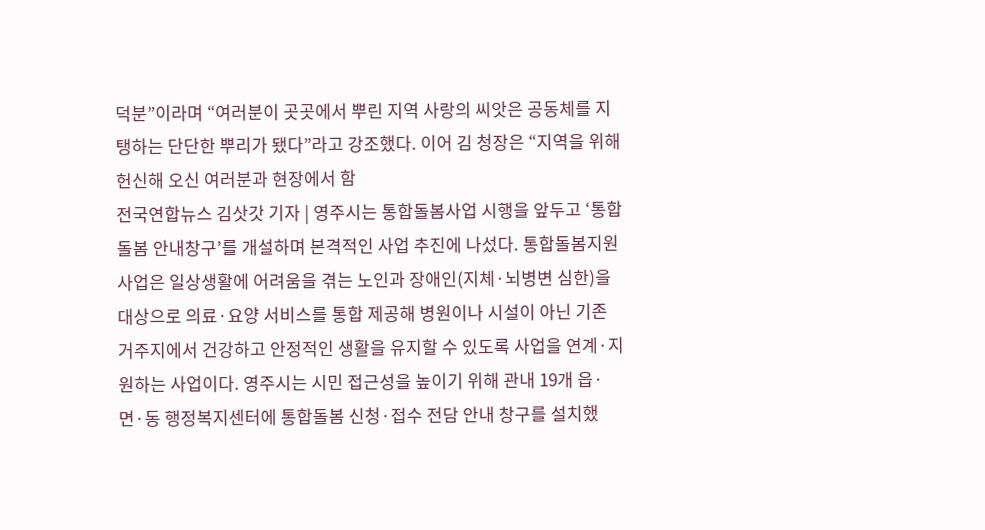덕분”이라며 “여러분이 곳곳에서 뿌린 지역 사랑의 씨앗은 공동체를 지탱하는 단단한 뿌리가 됐다”라고 강조했다. 이어 김 청장은 “지역을 위해 헌신해 오신 여러분과 현장에서 함
전국연합뉴스 김삿갓 기자 | 영주시는 통합돌봄사업 시행을 앞두고 ‘통합돌봄 안내창구’를 개설하며 본격적인 사업 추진에 나섰다. 통합돌봄지원사업은 일상생활에 어려움을 겪는 노인과 장애인(지체·뇌병변 심한)을 대상으로 의료·요양 서비스를 통합 제공해 병원이나 시설이 아닌 기존 거주지에서 건강하고 안정적인 생활을 유지할 수 있도록 사업을 연계·지원하는 사업이다. 영주시는 시민 접근성을 높이기 위해 관내 19개 읍·면·동 행정복지센터에 통합돌봄 신청·접수 전담 안내 창구를 설치했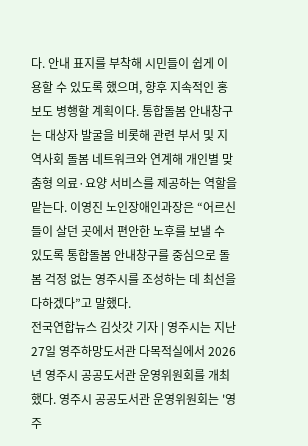다. 안내 표지를 부착해 시민들이 쉽게 이용할 수 있도록 했으며, 향후 지속적인 홍보도 병행할 계획이다. 통합돌봄 안내창구는 대상자 발굴을 비롯해 관련 부서 및 지역사회 돌봄 네트워크와 연계해 개인별 맞춤형 의료·요양 서비스를 제공하는 역할을 맡는다. 이영진 노인장애인과장은 “어르신들이 살던 곳에서 편안한 노후를 보낼 수 있도록 통합돌봄 안내창구를 중심으로 돌봄 걱정 없는 영주시를 조성하는 데 최선을 다하겠다”고 말했다.
전국연합뉴스 김삿갓 기자 | 영주시는 지난 27일 영주하망도서관 다목적실에서 2026년 영주시 공공도서관 운영위원회를 개최했다. 영주시 공공도서관 운영위원회는 '영주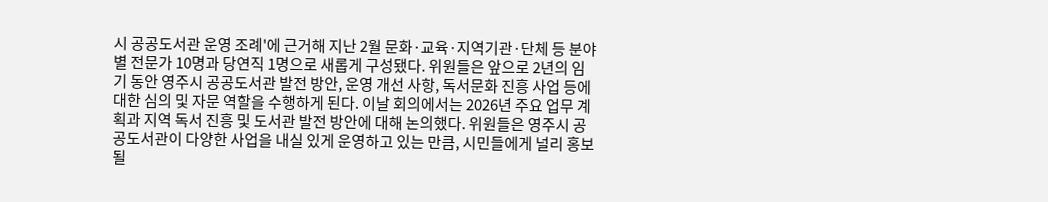시 공공도서관 운영 조례'에 근거해 지난 2월 문화·교육·지역기관·단체 등 분야별 전문가 10명과 당연직 1명으로 새롭게 구성됐다. 위원들은 앞으로 2년의 임기 동안 영주시 공공도서관 발전 방안, 운영 개선 사항, 독서문화 진흥 사업 등에 대한 심의 및 자문 역할을 수행하게 된다. 이날 회의에서는 2026년 주요 업무 계획과 지역 독서 진흥 및 도서관 발전 방안에 대해 논의했다. 위원들은 영주시 공공도서관이 다양한 사업을 내실 있게 운영하고 있는 만큼, 시민들에게 널리 홍보될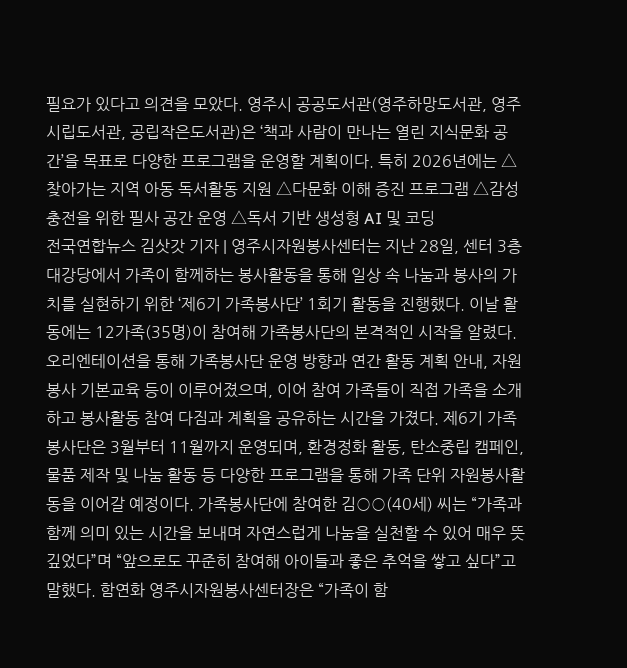필요가 있다고 의견을 모았다. 영주시 공공도서관(영주하망도서관, 영주시립도서관, 공립작은도서관)은 ‘책과 사람이 만나는 열린 지식문화 공간’을 목표로 다양한 프로그램을 운영할 계획이다. 특히 2026년에는 △찾아가는 지역 아동 독서활동 지원 △다문화 이해 증진 프로그램 △감성 충전을 위한 필사 공간 운영 △독서 기반 생성형 AI 및 코딩
전국연합뉴스 김삿갓 기자 | 영주시자원봉사센터는 지난 28일, 센터 3층 대강당에서 가족이 함께하는 봉사활동을 통해 일상 속 나눔과 봉사의 가치를 실현하기 위한 ‘제6기 가족봉사단’ 1회기 활동을 진행했다. 이날 활동에는 12가족(35명)이 참여해 가족봉사단의 본격적인 시작을 알렸다. 오리엔테이션을 통해 가족봉사단 운영 방향과 연간 활동 계획 안내, 자원봉사 기본교육 등이 이루어졌으며, 이어 참여 가족들이 직접 가족을 소개하고 봉사활동 참여 다짐과 계획을 공유하는 시간을 가졌다. 제6기 가족봉사단은 3월부터 11월까지 운영되며, 환경정화 활동, 탄소중립 캠페인, 물품 제작 및 나눔 활동 등 다양한 프로그램을 통해 가족 단위 자원봉사활동을 이어갈 예정이다. 가족봉사단에 참여한 김○○(40세) 씨는 “가족과 함께 의미 있는 시간을 보내며 자연스럽게 나눔을 실천할 수 있어 매우 뜻깊었다”며 “앞으로도 꾸준히 참여해 아이들과 좋은 추억을 쌓고 싶다”고 말했다. 함연화 영주시자원봉사센터장은 “가족이 함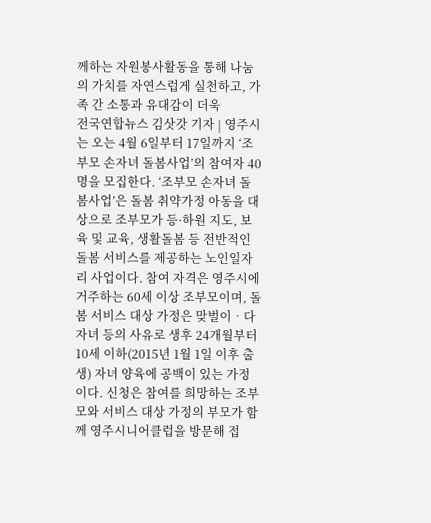께하는 자원봉사활동을 통해 나눔의 가치를 자연스럽게 실천하고, 가족 간 소통과 유대감이 더욱
전국연합뉴스 김삿갓 기자 | 영주시는 오는 4월 6일부터 17일까지 ‘조부모 손자녀 돌봄사업’의 참여자 40명을 모집한다. ‘조부모 손자녀 돌봄사업’은 돌봄 취약가정 아동을 대상으로 조부모가 등·하원 지도, 보육 및 교육, 생활돌봄 등 전반적인 돌봄 서비스를 제공하는 노인일자리 사업이다. 참여 자격은 영주시에 거주하는 60세 이상 조부모이며, 돌봄 서비스 대상 가정은 맞벌이‧다자녀 등의 사유로 생후 24개월부터 10세 이하(2015년 1월 1일 이후 출생) 자녀 양육에 공백이 있는 가정이다. 신청은 참여를 희망하는 조부모와 서비스 대상 가정의 부모가 함께 영주시니어클럽을 방문해 접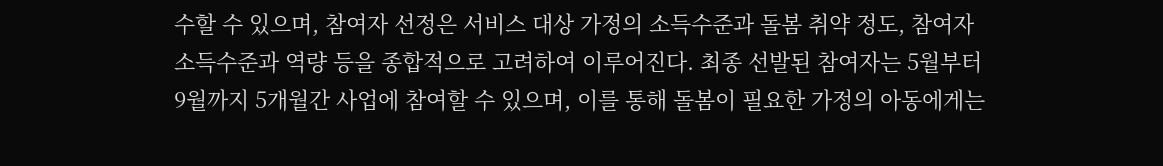수할 수 있으며, 참여자 선정은 서비스 대상 가정의 소득수준과 돌봄 취약 정도, 참여자 소득수준과 역량 등을 종합적으로 고려하여 이루어진다. 최종 선발된 참여자는 5월부터 9월까지 5개월간 사업에 참여할 수 있으며, 이를 통해 돌봄이 필요한 가정의 아동에게는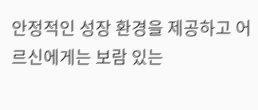안정적인 성장 환경을 제공하고 어르신에게는 보람 있는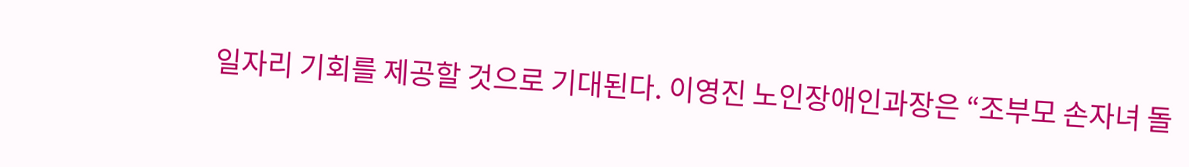일자리 기회를 제공할 것으로 기대된다. 이영진 노인장애인과장은 “조부모 손자녀 돌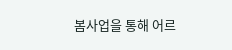봄사업을 통해 어르